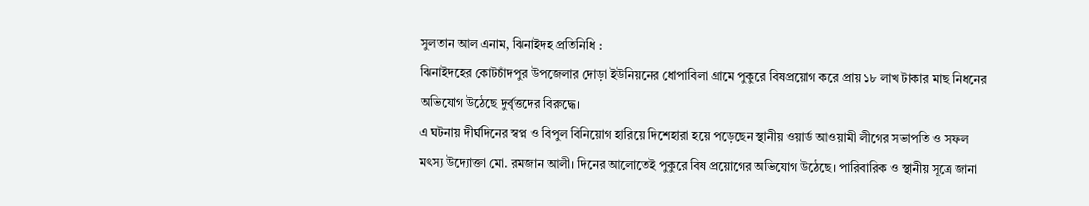সুলতান আল এনাম, ঝিনাইদহ প্রতিনিধি :
ঝিনাইদহের কোটচাঁদপুর উপজেলার দোড়া ইউনিয়নের ধোপাবিলা গ্রামে পুকুরে বিষপ্রয়োগ করে প্রায় ১৮ লাখ টাকার মাছ নিধনের অভিযোগ উঠেছে দুর্বৃত্তদের বিরুদ্ধে।
এ ঘটনায় দীর্ঘদিনের স্বপ্ন ও বিপুল বিনিয়োগ হারিয়ে দিশেহারা হয়ে পড়েছেন স্থানীয় ওয়ার্ড আওয়ামী লীগের সভাপতি ও সফল মৎস্য উদ্যোক্তা মো. রমজান আলী। দিনের আলোতেই পুকুরে বিষ প্রয়োগের অভিযোগ উঠেছে। পারিবারিক ও স্থানীয় সূত্রে জানা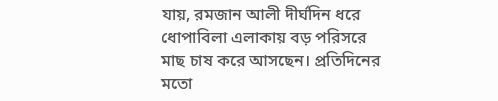যায়, রমজান আলী দীর্ঘদিন ধরে ধোপাবিলা এলাকায় বড় পরিসরে মাছ চাষ করে আসছেন। প্রতিদিনের মতো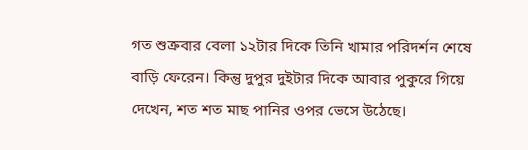গত শুক্রবার বেলা ১২টার দিকে তিনি খামার পরিদর্শন শেষে বাড়ি ফেরেন। কিন্তু দুপুর দুইটার দিকে আবার পুকুরে গিয়ে দেখেন, শত শত মাছ পানির ওপর ভেসে উঠেছে।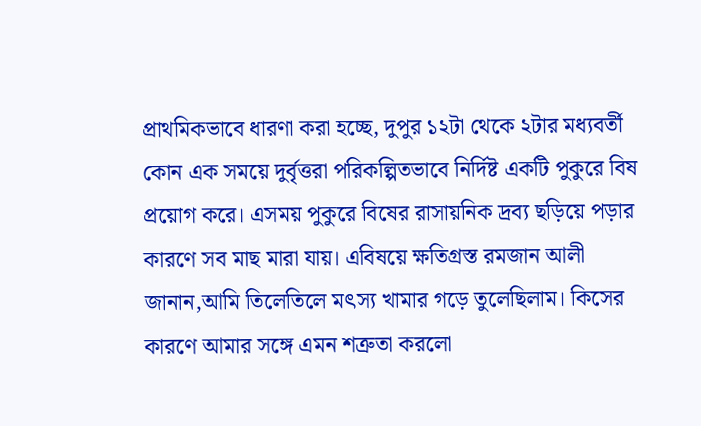প্রাথমিকভাবে ধারণা করা হচ্ছে, দুপুর ১২টা থেকে ২টার মধ্যবর্তী কোন এক সময়ে দুর্বৃত্তরা পরিকল্পিতভাবে নির্দিষ্ট একটি পুকুরে বিষ প্রয়োগ করে। এসময় পুকুরে বিষের রাসায়নিক দ্রব্য ছড়িয়ে পড়ার কারণে সব মাছ মারা যায়। এবিষয়ে ক্ষতিগ্রস্ত রমজান আলী জানান,আমি তিলেতিলে মৎস্য খামার গড়ে তুলেছিলাম। কিসের কারণে আমার সঙ্গে এমন শত্রুতা করলো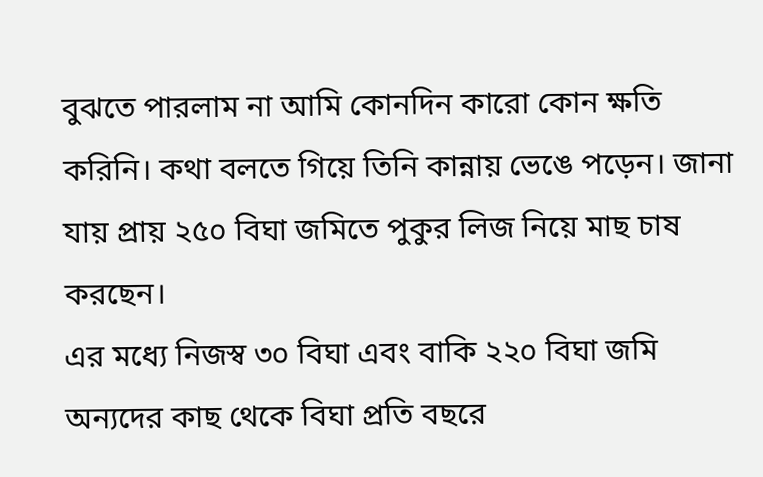বুঝতে পারলাম না আমি কোনদিন কারো কোন ক্ষতি করিনি। কথা বলতে গিয়ে তিনি কান্নায় ভেঙে পড়েন। জানা যায় প্রায় ২৫০ বিঘা জমিতে পুকুর লিজ নিয়ে মাছ চাষ করছেন।
এর মধ্যে নিজস্ব ৩০ বিঘা এবং বাকি ২২০ বিঘা জমি অন্যদের কাছ থেকে বিঘা প্রতি বছরে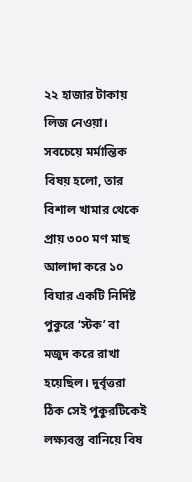২২ হাজার টাকায় লিজ নেওয়া।
সবচেয়ে মর্মান্তিক বিষয় হলো, তার বিশাল খামার থেকে প্রায় ৩০০ মণ মাছ আলাদা করে ১০ বিঘার একটি নির্দিষ্ট পুকুরে ‘স্টক’ বা মজুদ করে রাখা হয়েছিল। দুর্বৃত্তরা ঠিক সেই পুকুরটিকেই লক্ষ্যবস্তু বানিয়ে বিষ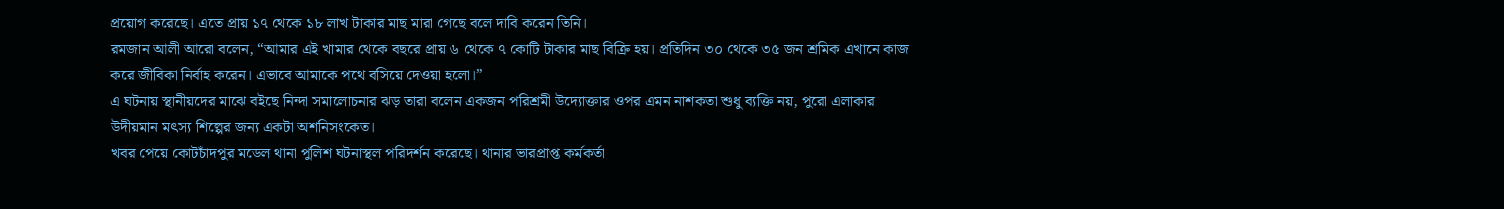প্রয়োগ করেছে। এতে প্রায় ১৭ থেকে ১৮ লাখ টাকার মাছ মারা গেছে বলে দাবি করেন তিনি।
রমজান আলী আরো বলেন, “আমার এই খামার থেকে বছরে প্রায় ৬ থেকে ৭ কোটি টাকার মাছ বিক্রি হয়। প্রতিদিন ৩০ থেকে ৩৫ জন শ্রমিক এখানে কাজ করে জীবিকা নির্বাহ করেন। এভাবে আমাকে পথে বসিয়ে দেওয়া হলো।”
এ ঘটনায় স্থানীয়দের মাঝে বইছে নিন্দা সমালোচনার ঝড় তারা বলেন একজন পরিশ্রমী উদ্যোক্তার ওপর এমন নাশকতা শুধু ব্যক্তি নয়, পুরো এলাকার উদীয়মান মৎস্য শিল্পের জন্য একটা অশনিসংকেত।
খবর পেয়ে কোটচাঁদপুর মডেল থানা পুলিশ ঘটনাস্থল পরিদর্শন করেছে। থানার ভারপ্রাপ্ত কর্মকর্তা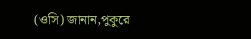(ওসি) জানান,পুকুরে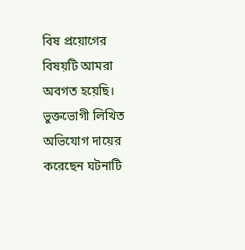বিষ প্রয়োগের বিষয়টি আমরা অবগত হয়েছি। ভুক্তভোগী লিখিত অভিযোগ দায়ের করেছেন ঘটনাটি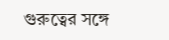গুরুত্বের সঙ্গে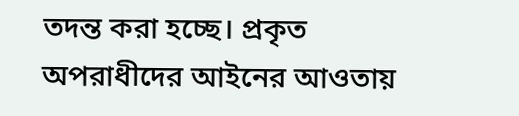তদন্ত করা হচ্ছে। প্রকৃত অপরাধীদের আইনের আওতায়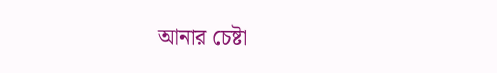আনার চেষ্টা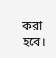করা হবে।